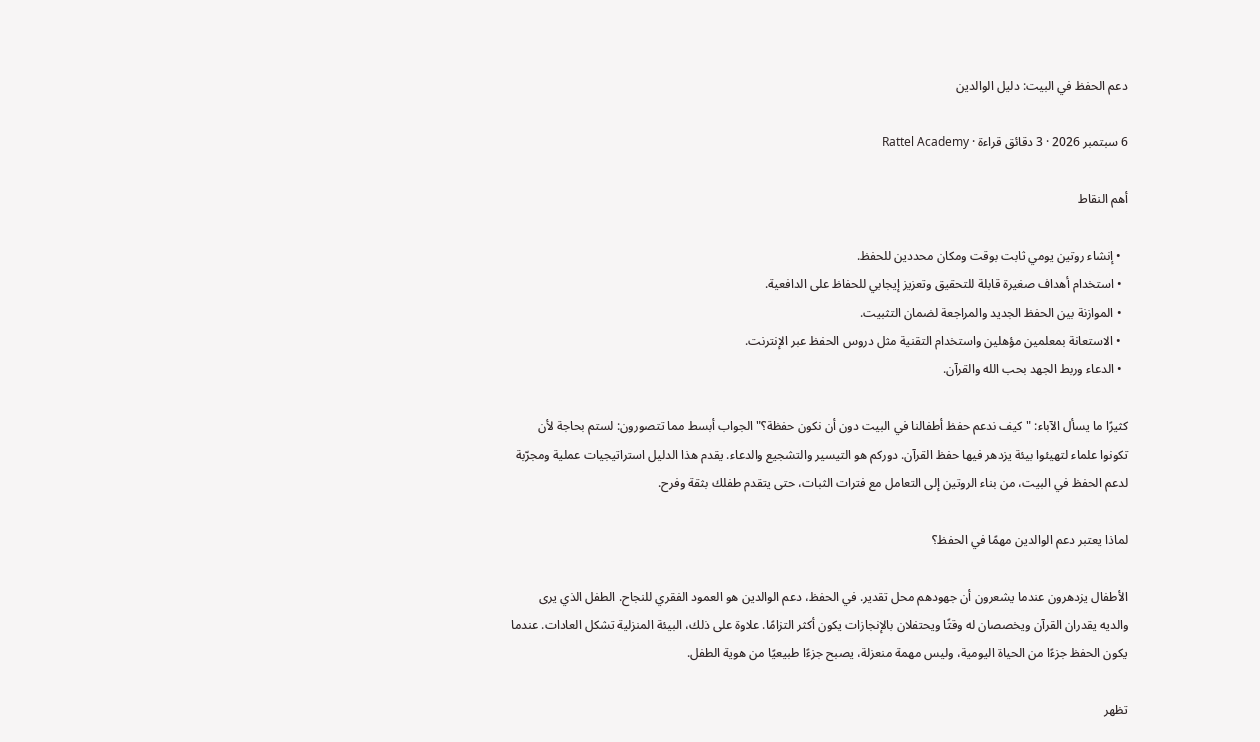دعم الحفظ في البيت: دليل الوالدين

6 سبتمبر 2026 · 3 دقائق قراءة · Rattel Academy

أهم النقاط

  • إنشاء روتين يومي ثابت بوقت ومكان محددين للحفظ.
  • استخدام أهداف صغيرة قابلة للتحقيق وتعزيز إيجابي للحفاظ على الدافعية.
  • الموازنة بين الحفظ الجديد والمراجعة لضمان التثبيت.
  • الاستعانة بمعلمين مؤهلين واستخدام التقنية مثل دروس الحفظ عبر الإنترنت.
  • الدعاء وربط الجهد بحب الله والقرآن.

كثيرًا ما يسأل الآباء: "كيف ندعم حفظ أطفالنا في البيت دون أن نكون حفظة؟" الجواب أبسط مما تتصورون: لستم بحاجة لأن تكونوا علماء لتهيئوا بيئة يزدهر فيها حفظ القرآن. دوركم هو التيسير والتشجيع والدعاء. يقدم هذا الدليل استراتيجيات عملية ومجرّبة لدعم الحفظ في البيت، من بناء الروتين إلى التعامل مع فترات الثبات، حتى يتقدم طفلك بثقة وفرح.

لماذا يعتبر دعم الوالدين مهمًا في الحفظ؟

الأطفال يزدهرون عندما يشعرون أن جهودهم محل تقدير. في الحفظ، دعم الوالدين هو العمود الفقري للنجاح. الطفل الذي يرى والديه يقدران القرآن ويخصصان له وقتًا ويحتفلان بالإنجازات يكون أكثر التزامًا. علاوة على ذلك، البيئة المنزلية تشكل العادات. عندما يكون الحفظ جزءًا من الحياة اليومية، وليس مهمة منعزلة، يصبح جزءًا طبيعيًا من هوية الطفل.

تظهر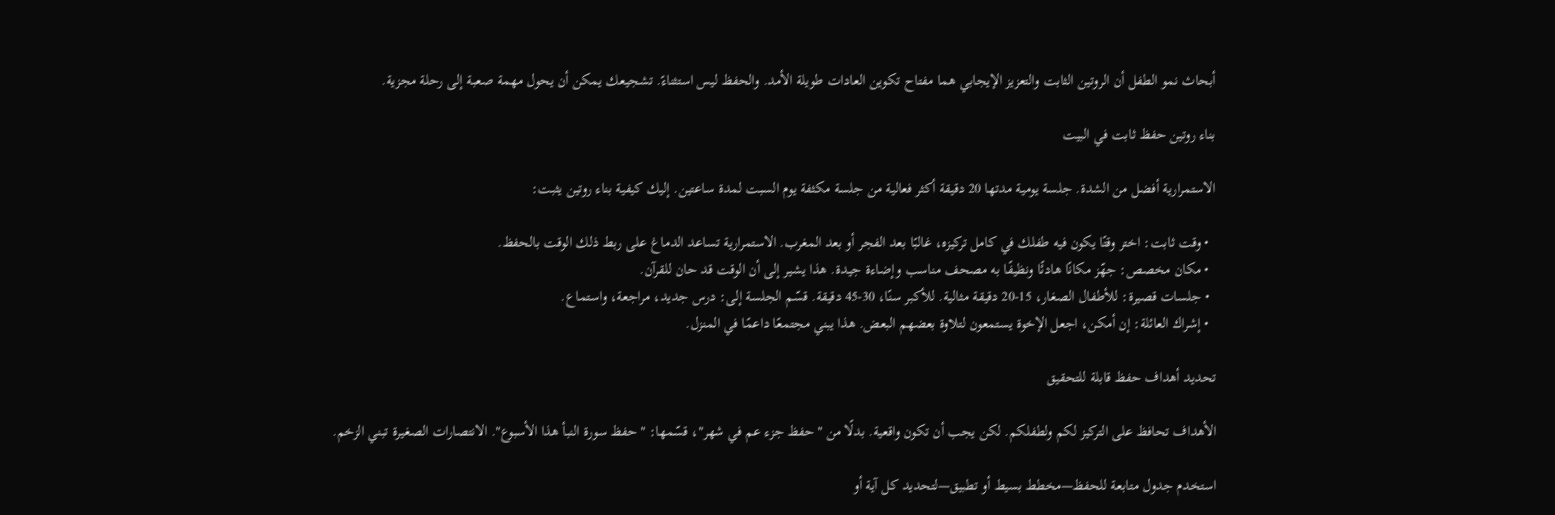أبحاث نمو الطفل أن الروتين الثابت والتعزيز الإيجابي هما مفتاح تكوين العادات طويلة الأمد. والحفظ ليس استثناءً. تشجيعك يمكن أن يحول مهمة صعبة إلى رحلة مجزية.

بناء روتين حفظ ثابت في البيت

الاستمرارية أفضل من الشدة. جلسة يومية مدتها 20 دقيقة أكثر فعالية من جلسة مكثفة يوم السبت لمدة ساعتين. إليك كيفية بناء روتين يثبت:

  • وقت ثابت: اختر وقتًا يكون فيه طفلك في كامل تركيزه، غالبًا بعد الفجر أو بعد المغرب. الاستمرارية تساعد الدماغ على ربط ذلك الوقت بالحفظ.
  • مكان مخصص: جهّز مكانًا هادئًا ونظيفًا به مصحف مناسب وإضاءة جيدة. هذا يشير إلى أن الوقت قد حان للقرآن.
  • جلسات قصيرة: للأطفال الصغار، 15-20 دقيقة مثالية. للأكبر سنًا، 30-45 دقيقة. قسّم الجلسة إلى: درس جديد، مراجعة، واستماع.
  • إشراك العائلة: إن أمكن، اجعل الإخوة يستمعون لتلاوة بعضهم البعض. هذا يبني مجتمعًا داعمًا في المنزل.

تحديد أهداف حفظ قابلة للتحقيق

الأهداف تحافظ على التركيز لكم ولطفلكم. لكن يجب أن تكون واقعية. بدلًا من "حفظ جزء عم في شهر"، قسّمها: "حفظ سورة النبأ هذا الأسبوع". الانتصارات الصغيرة تبني الزخم.

استخدم جدول متابعة للحفظ—مخطط بسيط أو تطبيق—لتحديد كل آية أو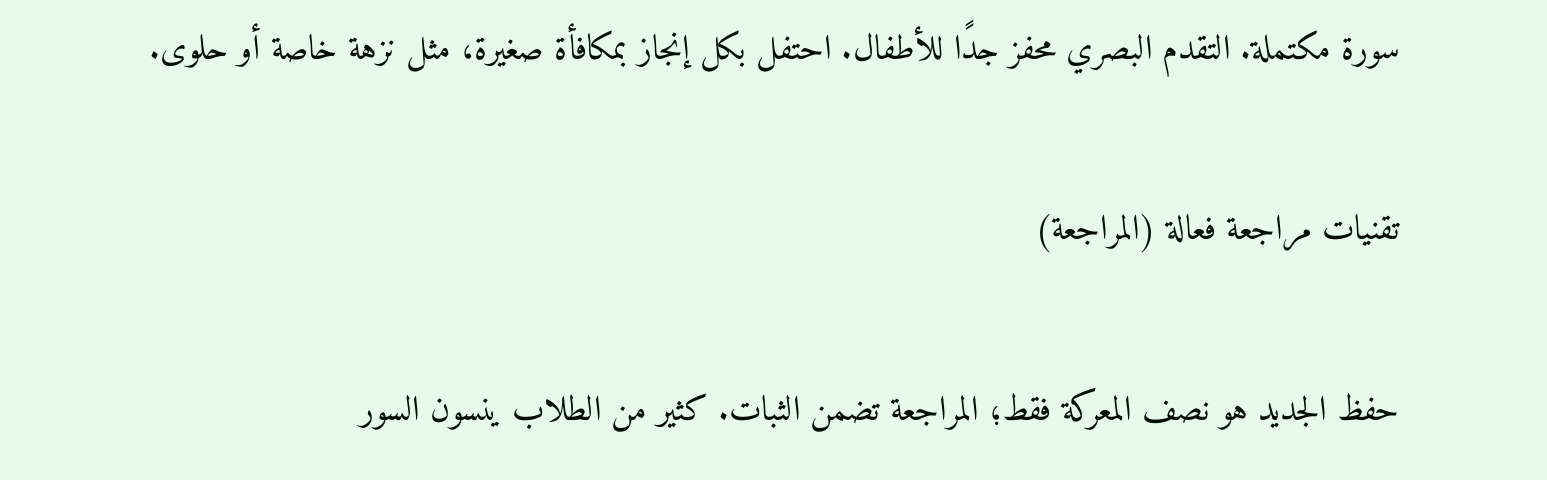سورة مكتملة. التقدم البصري محفز جدًا للأطفال. احتفل بكل إنجاز بمكافأة صغيرة، مثل نزهة خاصة أو حلوى.

تقنيات مراجعة فعالة (المراجعة)

حفظ الجديد هو نصف المعركة فقط؛ المراجعة تضمن الثبات. كثير من الطلاب ينسون السور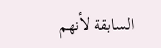السابقة لأنهم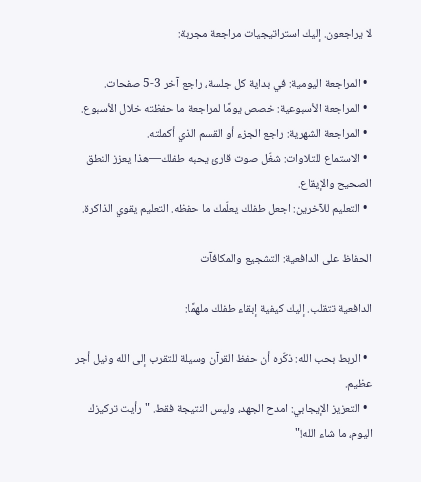لا يراجعون. إليك استراتيجيات مراجعة مجربة:

  • المراجعة اليومية: في بداية كل جلسة، راجع آخر 3-5 صفحات.
  • المراجعة الأسبوعية: خصص يومًا لمراجعة ما حفظته خلال الأسبوع.
  • المراجعة الشهرية: راجع الجزء أو القسم الذي أكملته.
  • الاستماع للتلاوات: شغّل صوت قارئ يحبه طفلك—هذا يعزز النطق الصحيح والإيقاع.
  • التعليم للآخرين: اجعل طفلك يعلّمك ما حفظه. التعليم يقوي الذاكرة.

الحفاظ على الدافعية: التشجيع والمكافآت

الدافعية تتقلب. إليك كيفية إبقاء طفلك ملهمًا:

  • الربط بحب الله: ذكّره أن حفظ القرآن وسيلة للتقرب إلى الله ونيل أجر عظيم.
  • التعزيز الإيجابي: امدح الجهد، وليس النتيجة فقط. "رأيت تركيزك اليوم، ما شاء الله!"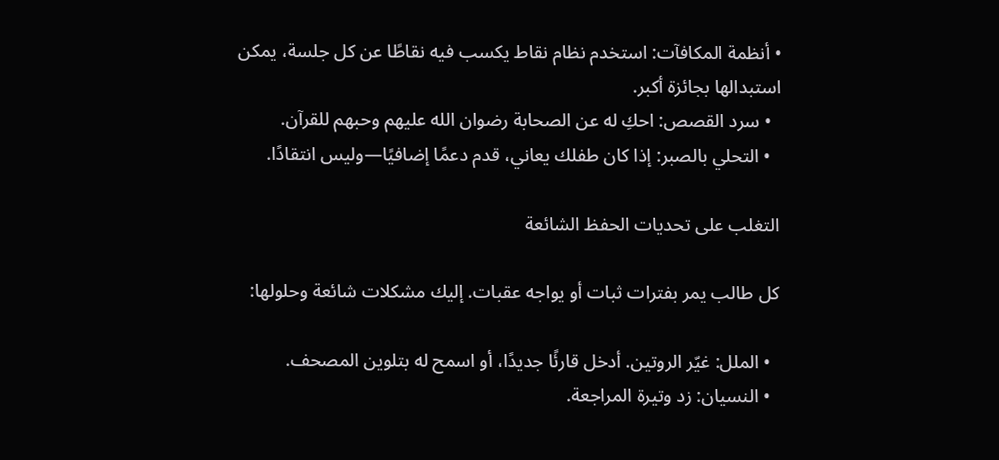• أنظمة المكافآت: استخدم نظام نقاط يكسب فيه نقاطًا عن كل جلسة، يمكن استبدالها بجائزة أكبر.
  • سرد القصص: احكِ له عن الصحابة رضوان الله عليهم وحبهم للقرآن.
  • التحلي بالصبر: إذا كان طفلك يعاني، قدم دعمًا إضافيًا—وليس انتقادًا.

التغلب على تحديات الحفظ الشائعة

كل طالب يمر بفترات ثبات أو يواجه عقبات. إليك مشكلات شائعة وحلولها:

  • الملل: غيّر الروتين. أدخل قارئًا جديدًا، أو اسمح له بتلوين المصحف.
  • النسيان: زد وتيرة المراجعة.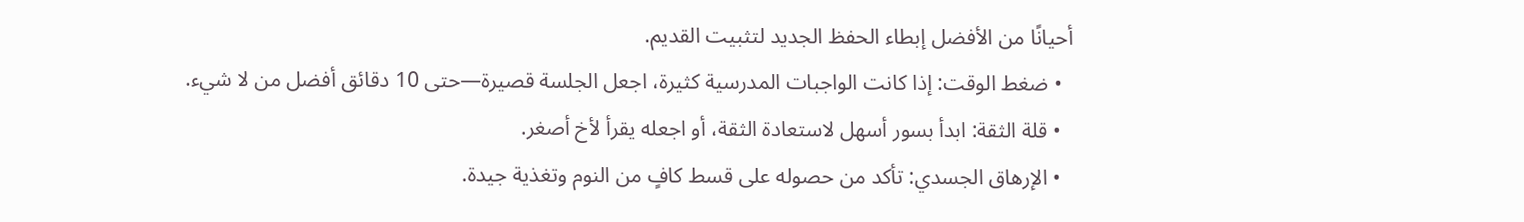أحيانًا من الأفضل إبطاء الحفظ الجديد لتثبيت القديم.
  • ضغط الوقت: إذا كانت الواجبات المدرسية كثيرة، اجعل الجلسة قصيرة—حتى 10 دقائق أفضل من لا شيء.
  • قلة الثقة: ابدأ بسور أسهل لاستعادة الثقة، أو اجعله يقرأ لأخ أصغر.
  • الإرهاق الجسدي: تأكد من حصوله على قسط كافٍ من النوم وتغذية جيدة.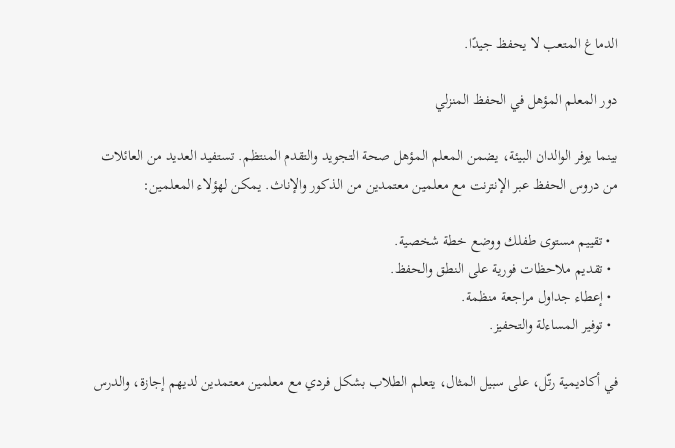الدماغ المتعب لا يحفظ جيدًا.

دور المعلم المؤهل في الحفظ المنزلي

بينما يوفر الوالدان البيئة، يضمن المعلم المؤهل صحة التجويد والتقدم المنتظم. تستفيد العديد من العائلات من دروس الحفظ عبر الإنترنت مع معلمين معتمدين من الذكور والإناث. يمكن لهؤلاء المعلمين:

  • تقييم مستوى طفلك ووضع خطة شخصية.
  • تقديم ملاحظات فورية على النطق والحفظ.
  • إعطاء جداول مراجعة منظمة.
  • توفير المساءلة والتحفيز.

في أكاديمية رتّل، على سبيل المثال، يتعلم الطلاب بشكل فردي مع معلمين معتمدين لديهم إجازة، والدرس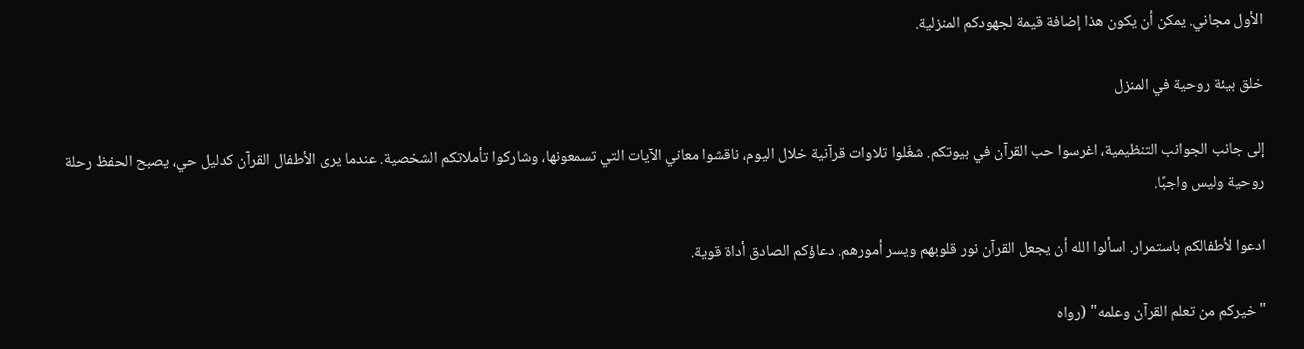الأول مجاني. يمكن أن يكون هذا إضافة قيمة لجهودكم المنزلية.

خلق بيئة روحية في المنزل

إلى جانب الجوانب التنظيمية، اغرسوا حب القرآن في بيوتكم. شغّلوا تلاوات قرآنية خلال اليوم، ناقشوا معاني الآيات التي تسمعونها، وشاركوا تأملاتكم الشخصية. عندما يرى الأطفال القرآن كدليل حي، يصبح الحفظ رحلة روحية وليس واجبًا.

ادعوا لأطفالكم باستمرار. اسألوا الله أن يجعل القرآن نور قلوبهم ويسر أمورهم. دعاؤكم الصادق أداة قوية.

"خيركم من تعلم القرآن وعلمه" (رواه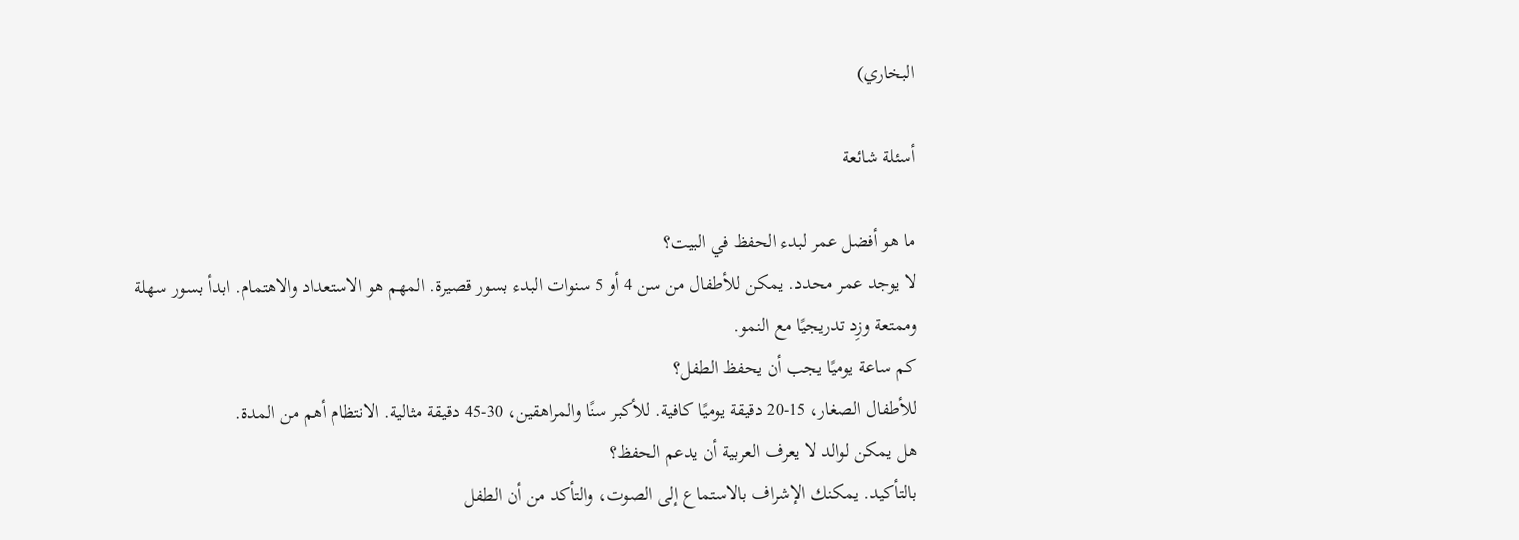البخاري)

أسئلة شائعة

ما هو أفضل عمر لبدء الحفظ في البيت؟
لا يوجد عمر محدد. يمكن للأطفال من سن 4 أو 5 سنوات البدء بسور قصيرة. المهم هو الاستعداد والاهتمام. ابدأ بسور سهلة وممتعة وزِد تدريجيًا مع النمو.
كم ساعة يوميًا يجب أن يحفظ الطفل؟
للأطفال الصغار، 15-20 دقيقة يوميًا كافية. للأكبر سنًا والمراهقين، 30-45 دقيقة مثالية. الانتظام أهم من المدة.
هل يمكن لوالد لا يعرف العربية أن يدعم الحفظ؟
بالتأكيد. يمكنك الإشراف بالاستماع إلى الصوت، والتأكد من أن الطفل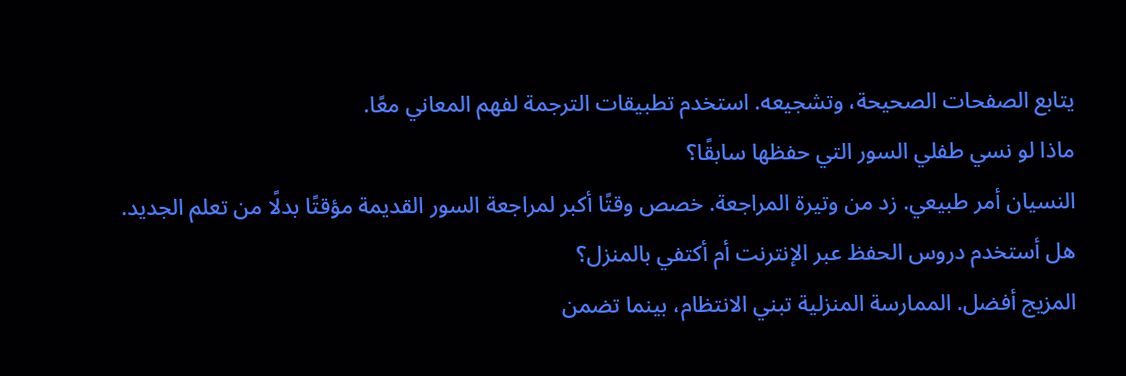يتابع الصفحات الصحيحة، وتشجيعه. استخدم تطبيقات الترجمة لفهم المعاني معًا.
ماذا لو نسي طفلي السور التي حفظها سابقًا؟
النسيان أمر طبيعي. زد من وتيرة المراجعة. خصص وقتًا أكبر لمراجعة السور القديمة مؤقتًا بدلًا من تعلم الجديد.
هل أستخدم دروس الحفظ عبر الإنترنت أم أكتفي بالمنزل؟
المزيج أفضل. الممارسة المنزلية تبني الانتظام، بينما تضمن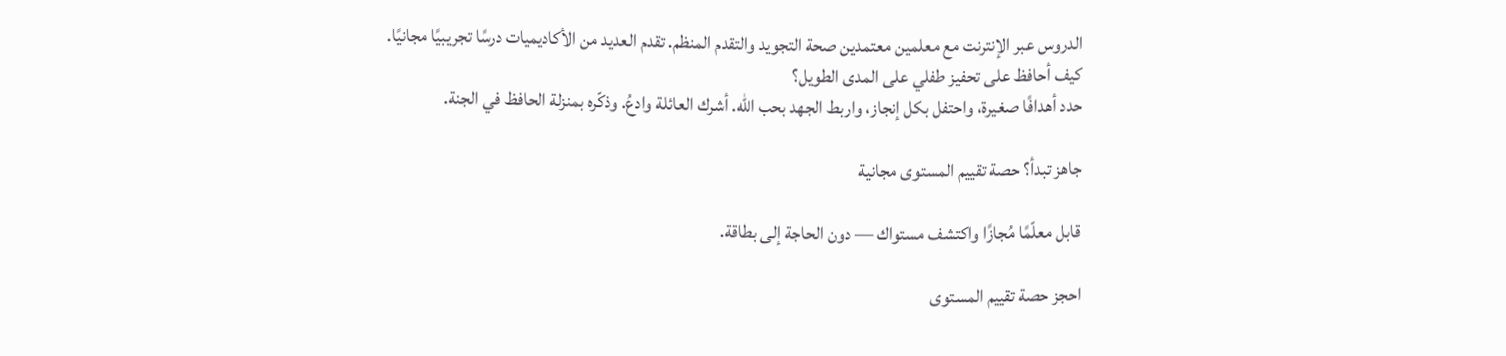الدروس عبر الإنترنت مع معلمين معتمدين صحة التجويد والتقدم المنظم. تقدم العديد من الأكاديميات درسًا تجريبيًا مجانيًا.
كيف أحافظ على تحفيز طفلي على المدى الطويل؟
حدد أهدافًا صغيرة، واحتفل بكل إنجاز، واربط الجهد بحب الله. أشرك العائلة وادعُ. وذكّره بمنزلة الحافظ في الجنة.

جاهز تبدأ؟ حصة تقييم المستوى مجانية

قابل معلّمًا مُجازًا واكتشف مستواك — دون الحاجة إلى بطاقة.

احجز حصة تقييم المستوى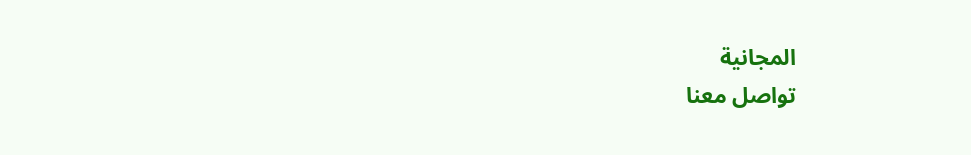المجانية
تواصل معنا